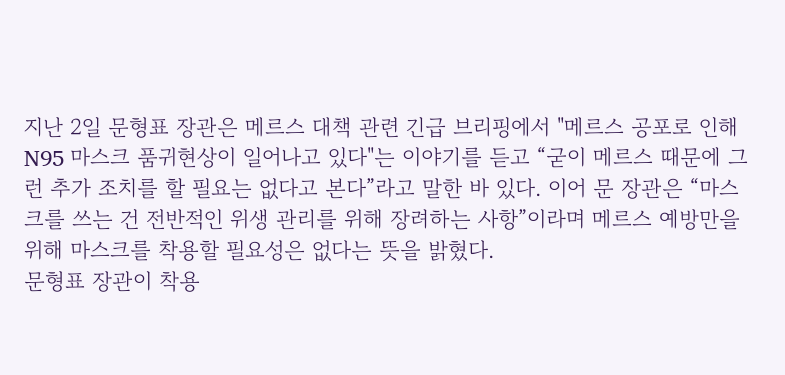지난 2일 문형표 장관은 메르스 대책 관련 긴급 브리핑에서 "메르스 공포로 인해 N95 마스크 품귀현상이 일어나고 있다"는 이야기를 듣고 “굳이 메르스 때문에 그런 추가 조치를 할 필요는 없다고 본다”라고 말한 바 있다. 이어 문 장관은 “마스크를 쓰는 건 전반적인 위생 관리를 위해 장려하는 사항”이라며 메르스 예방만을 위해 마스크를 착용할 필요성은 없다는 뜻을 밝혔다.
문형표 장관이 착용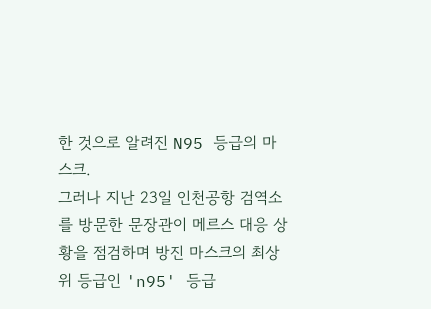한 것으로 알려진 N95 등급의 마스크.
그러나 지난 23일 인천공항 검역소를 방문한 문장관이 메르스 대응 상황을 점검하며 방진 마스크의 최상위 등급인 'n95' 등급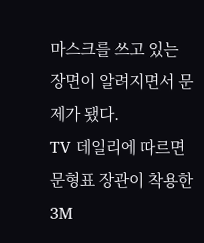마스크를 쓰고 있는 장면이 알려지면서 문제가 됐다.
TV 데일리에 따르면 문형표 장관이 착용한 3M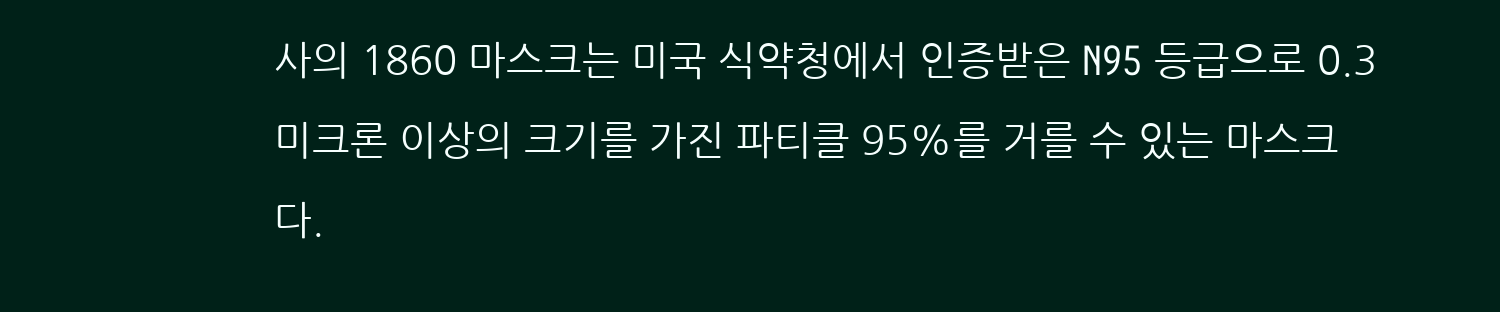사의 1860 마스크는 미국 식약청에서 인증받은 N95 등급으로 0.3 미크론 이상의 크기를 가진 파티클 95%를 거를 수 있는 마스크다.